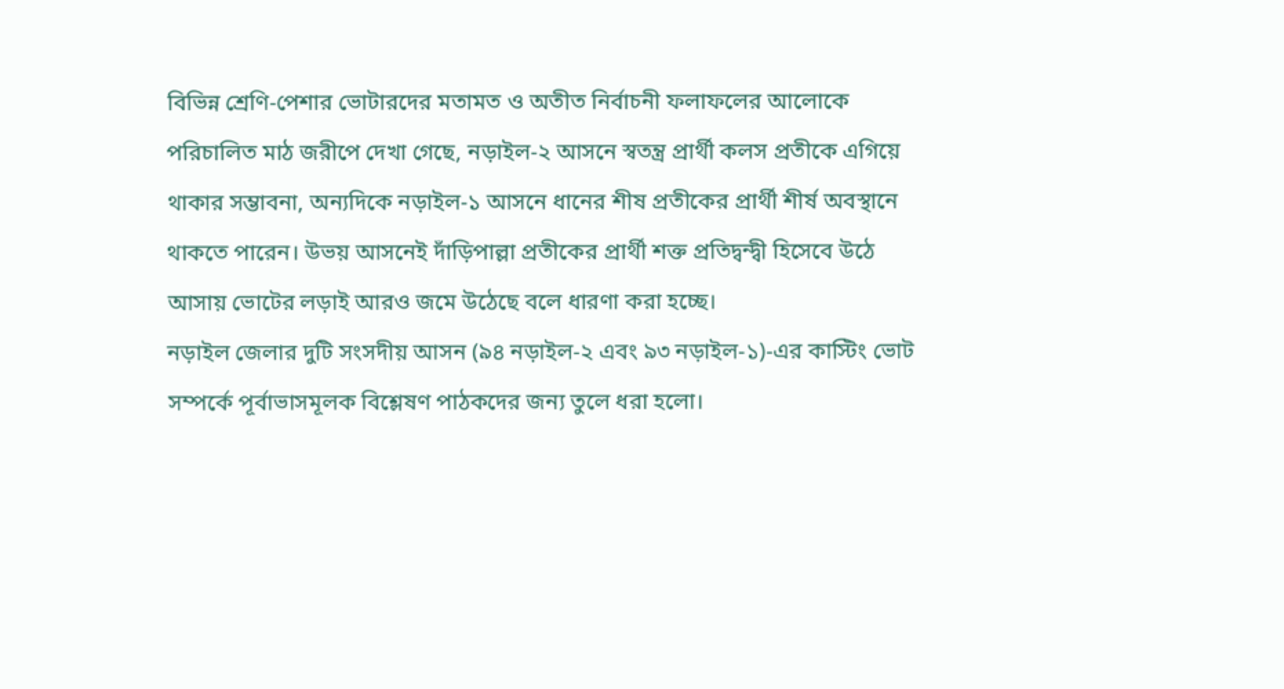বিভিন্ন শ্রেণি-পেশার ভোটারদের মতামত ও অতীত নির্বাচনী ফলাফলের আলোকে পরিচালিত মাঠ জরীপে দেখা গেছে, নড়াইল-২ আসনে স্বতন্ত্র প্রার্থী কলস প্রতীকে এগিয়ে থাকার সম্ভাবনা, অন্যদিকে নড়াইল-১ আসনে ধানের শীষ প্রতীকের প্রার্থী শীর্ষ অবস্থানে থাকতে পারেন। উভয় আসনেই দাঁড়িপাল্লা প্রতীকের প্রার্থী শক্ত প্রতিদ্বন্দ্বী হিসেবে উঠে আসায় ভোটের লড়াই আরও জমে উঠেছে বলে ধারণা করা হচ্ছে।
নড়াইল জেলার দুটি সংসদীয় আসন (৯৪ নড়াইল-২ এবং ৯৩ নড়াইল-১)-এর কাস্টিং ভোট সম্পর্কে পূর্বাভাসমূলক বিশ্লেষণ পাঠকদের জন্য তুলে ধরা হলো।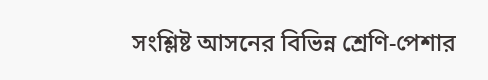সংশ্লিষ্ট আসনের বিভিন্ন শ্রেণি-পেশার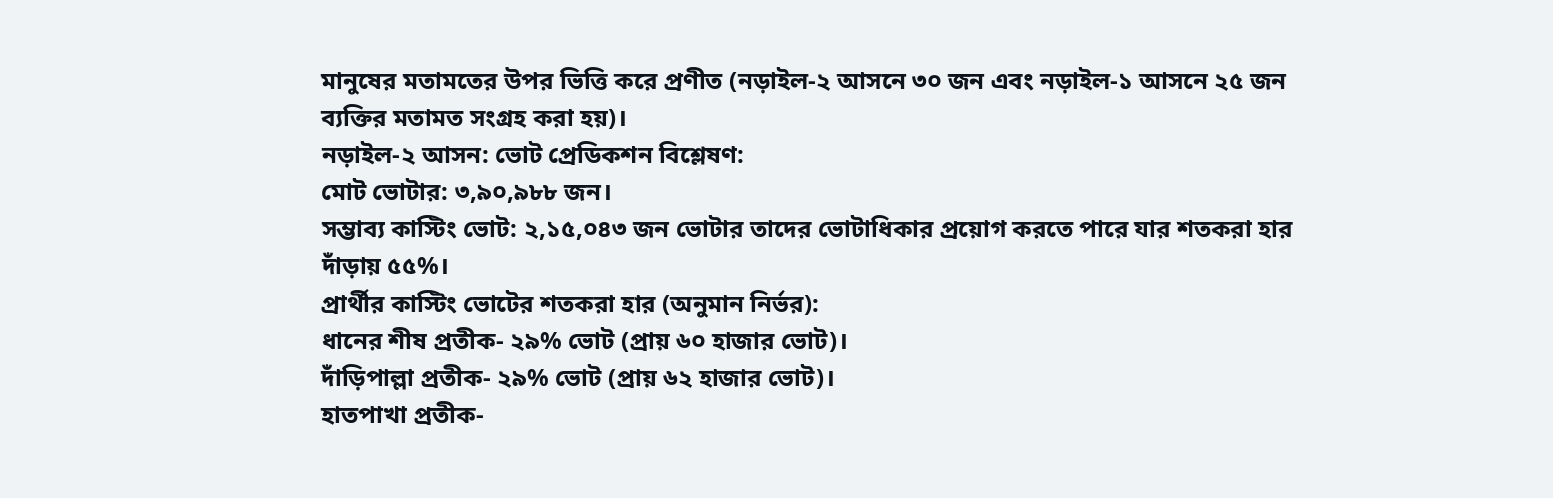মানুষের মতামতের উপর ভিত্তি করে প্রণীত (নড়াইল-২ আসনে ৩০ জন এবং নড়াইল-১ আসনে ২৫ জন ব্যক্তির মতামত সংগ্রহ করা হয়)।
নড়াইল-২ আসন: ভোট প্রেডিকশন বিশ্লেষণ:
মোট ভোটার: ৩,৯০,৯৮৮ জন।
সম্ভাব্য কাস্টিং ভোট: ২,১৫,০৪৩ জন ভোটার তাদের ভোটাধিকার প্রয়োগ করতে পারে যার শতকরা হার দাঁড়ায় ৫৫%।
প্রার্থীর কাস্টিং ভোটের শতকরা হার (অনুমান নির্ভর):
ধানের শীষ প্রতীক- ২৯% ভোট (প্রায় ৬০ হাজার ভোট)।
দাঁড়িপাল্লা প্রতীক- ২৯% ভোট (প্রায় ৬২ হাজার ভোট)।
হাতপাখা প্রতীক-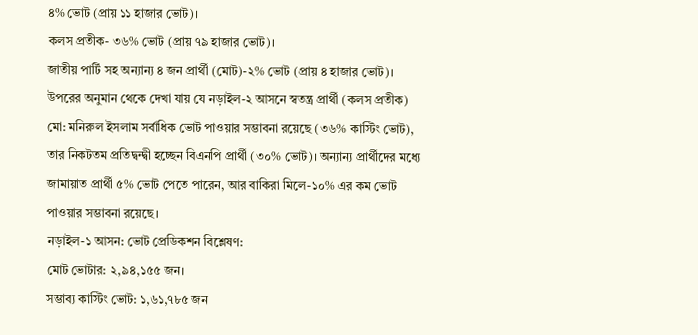৪% ভোট (প্রায় ১১ হাজার ভোট)।
কলস প্রতীক- ৩৬% ভোট (প্রায় ৭৯ হাজার ভোট)।
জাতীয় পার্টি সহ অন্যান্য ৪ জন প্রার্থী (মোট)-২% ভোট (প্রায় ৪ হাজার ভোট)।
উপরের অনুমান থেকে দেখা যায় যে নড়াইল-২ আসনে স্বতন্ত্র প্রার্থী (কলস প্রতীক) মো: মনিরুল ইসলাম সর্বাধিক ভোট পাওয়ার সম্ভাবনা রয়েছে (৩৬% কাস্টিং ভোট), তার নিকটতম প্রতিদ্বন্দ্বী হচ্ছেন বিএনপি প্রার্থী (৩০% ভোট)। অন্যান্য প্রার্থীদের মধ্যে জামায়াত প্রার্থী ৫% ভোট পেতে পারেন, আর বাকিরা মিলে-১০% এর কম ভোট পাওয়ার সম্ভাবনা রয়েছে।
নড়াইল-১ আসন: ভোট প্রেডিকশন বিশ্লেষণ:
মোট ভোটার: ২,৯৪,১৫৫ জন।
সম্ভাব্য কাস্টিং ভোট: ১,৬১,৭৮৫ জন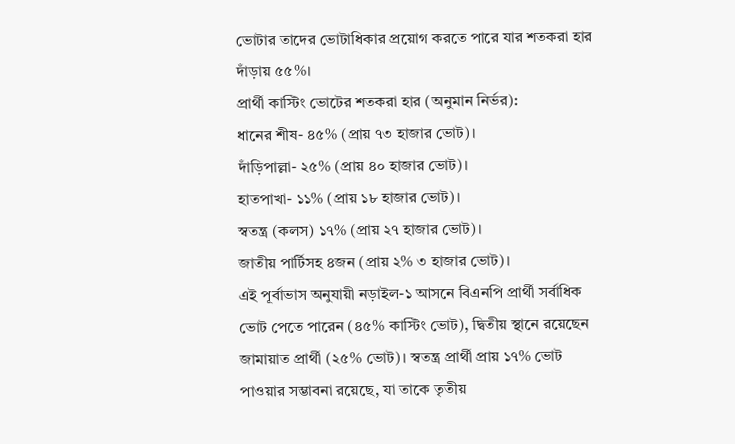ভোটার তাদের ভোটাধিকার প্রয়োগ করতে পারে যার শতকরা হার দাঁড়ায় ৫৫%।
প্রার্থী কাস্টিং ভোটের শতকরা হার (অনুমান নির্ভর):
ধানের শীষ- ৪৫% (প্রায় ৭৩ হাজার ভোট)।
দাঁড়িপাল্লা- ২৫% (প্রায় ৪০ হাজার ভোট)।
হাতপাখা- ১১% (প্রায় ১৮ হাজার ভোট)।
স্বতন্ত্র (কলস) ১৭% (প্রায় ২৭ হাজার ভোট)।
জাতীয় পার্টিসহ ৪জন (প্রায় ২% ৩ হাজার ভোট)।
এই পূর্বাভাস অনুযায়ী নড়াইল-১ আসনে বিএনপি প্রার্থী সর্বাধিক ভোট পেতে পারেন (৪৫% কাস্টিং ভোট), দ্বিতীয় স্থানে রয়েছেন জামায়াত প্রার্থী (২৫% ভোট)। স্বতন্ত্র প্রার্থী প্রায় ১৭% ভোট পাওয়ার সম্ভাবনা রয়েছে, যা তাকে তৃতীয়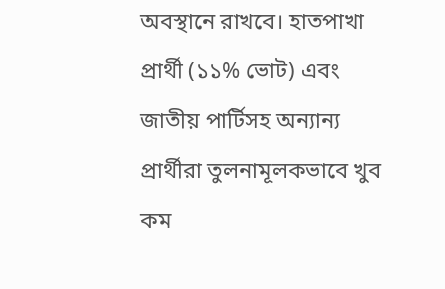অবস্থানে রাখবে। হাতপাখা প্রার্থী (১১% ভোট) এবং জাতীয় পার্টিসহ অন্যান্য প্রার্থীরা তুলনামূলকভাবে খুব কম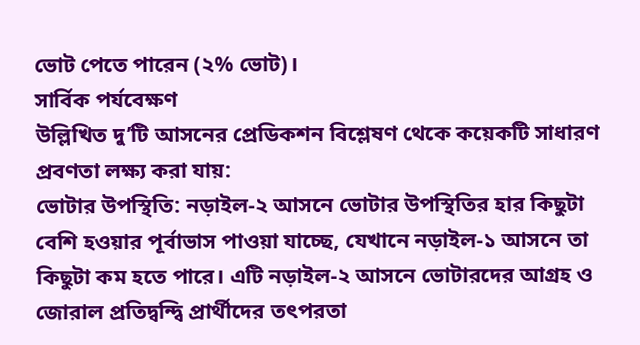ভোট পেতে পারেন (২% ভোট)।
সার্বিক পর্যবেক্ষণ
উল্লিখিত দু’টি আসনের প্রেডিকশন বিশ্লেষণ থেকে কয়েকটি সাধারণ প্রবণতা লক্ষ্য করা যায়:
ভোটার উপস্থিতি: নড়াইল-২ আসনে ভোটার উপস্থিতির হার কিছুটা বেশি হওয়ার পূর্বাভাস পাওয়া যাচ্ছে, যেখানে নড়াইল-১ আসনে তা কিছুটা কম হতে পারে। এটি নড়াইল-২ আসনে ভোটারদের আগ্রহ ও জোরাল প্রতিদ্বন্দ্বি প্রার্থীদের তৎপরতা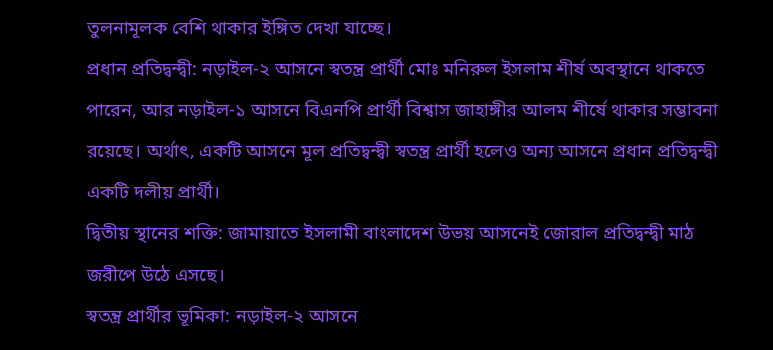তুলনামূলক বেশি থাকার ইঙ্গিত দেখা যাচ্ছে।
প্রধান প্রতিদ্বন্দ্বী: নড়াইল-২ আসনে স্বতন্ত্র প্রার্থী মোঃ মনিরুল ইসলাম শীর্ষ অবস্থানে থাকতে পারেন, আর নড়াইল-১ আসনে বিএনপি প্রার্থী বিশ্বাস জাহাঙ্গীর আলম শীর্ষে থাকার সম্ভাবনা রয়েছে। অর্থাৎ, একটি আসনে মূল প্রতিদ্বন্দ্বী স্বতন্ত্র প্রার্থী হলেও অন্য আসনে প্রধান প্রতিদ্বন্দ্বী একটি দলীয় প্রার্থী।
দ্বিতীয় স্থানের শক্তি: জামায়াতে ইসলামী বাংলাদেশ উভয় আসনেই জোরাল প্রতিদ্বন্দ্বী মাঠ জরীপে উঠে এসছে।
স্বতন্ত্র প্রার্থীর ভূমিকা: নড়াইল-২ আসনে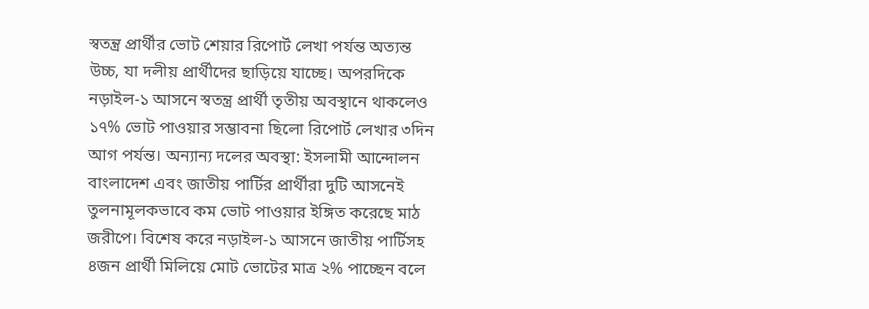স্বতন্ত্র প্রার্থীর ভোট শেয়ার রিপোর্ট লেখা পর্যন্ত অত্যন্ত উচ্চ, যা দলীয় প্রার্থীদের ছাড়িয়ে যাচ্ছে। অপরদিকে নড়াইল-১ আসনে স্বতন্ত্র প্রার্থী তৃতীয় অবস্থানে থাকলেও ১৭% ভোট পাওয়ার সম্ভাবনা ছিলো রিপোর্ট লেখার ৩দিন আগ পর্যন্ত। অন্যান্য দলের অবস্থা: ইসলামী আন্দোলন বাংলাদেশ এবং জাতীয় পার্টির প্রার্থীরা দুটি আসনেই তুলনামূলকভাবে কম ভোট পাওয়ার ইঙ্গিত করেছে মাঠ জরীপে। বিশেষ করে নড়াইল-১ আসনে জাতীয় পার্টিসহ ৪জন প্রার্থী মিলিয়ে মোট ভোটের মাত্র ২% পাচ্ছেন বলে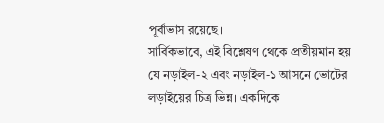পূর্বাভাস রয়েছে।
সার্বিকভাবে, এই বিশ্লেষণ থেকে প্রতীয়মান হয় যে নড়াইল-২ এবং নড়াইল-১ আসনে ভোটের লড়াইয়ের চিত্র ভিন্ন। একদিকে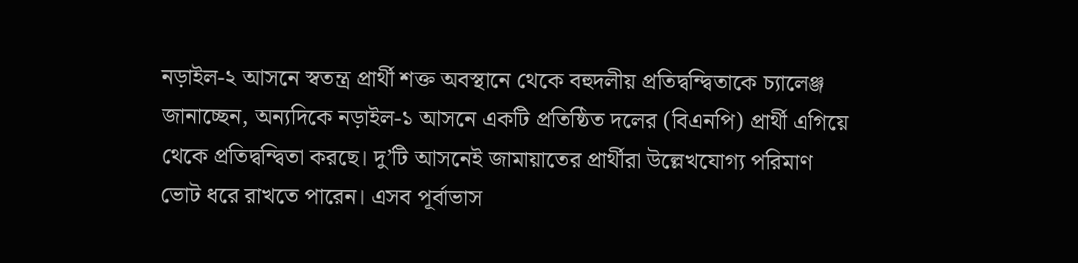নড়াইল-২ আসনে স্বতন্ত্র প্রার্থী শক্ত অবস্থানে থেকে বহুদলীয় প্রতিদ্বন্দ্বিতাকে চ্যালেঞ্জ জানাচ্ছেন, অন্যদিকে নড়াইল-১ আসনে একটি প্রতিষ্ঠিত দলের (বিএনপি) প্রার্থী এগিয়ে থেকে প্রতিদ্বন্দ্বিতা করছে। দু’টি আসনেই জামায়াতের প্রার্থীরা উল্লেখযোগ্য পরিমাণ ভোট ধরে রাখতে পারেন। এসব পূর্বাভাস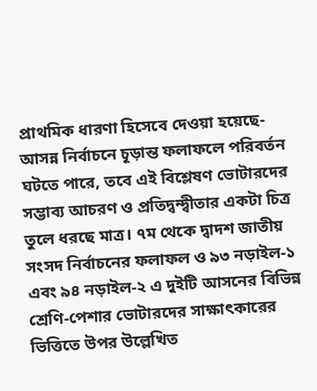প্রাথমিক ধারণা হিসেবে দেওয়া হয়েছে- আসন্ন নির্বাচনে চূড়ান্ত ফলাফলে পরিবর্তন ঘটতে পারে, তবে এই বিশ্লেষণ ভোটারদের সম্ভাব্য আচরণ ও প্রতিদ্বন্দ্বীতার একটা চিত্র তুলে ধরছে মাত্র। ৭ম থেকে দ্বাদশ জাতীয় সংসদ নির্বাচনের ফলাফল ও ৯৩ নড়াইল-১ এবং ৯৪ নড়াইল-২ এ দুইটি আসনের বিভিন্ন শ্রেণি-পেশার ভোটারদের সাক্ষাৎকারের ভিত্তিতে উপর উল্লেখিত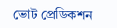ভোট প্রেডিকশন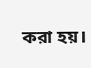করা হয়।